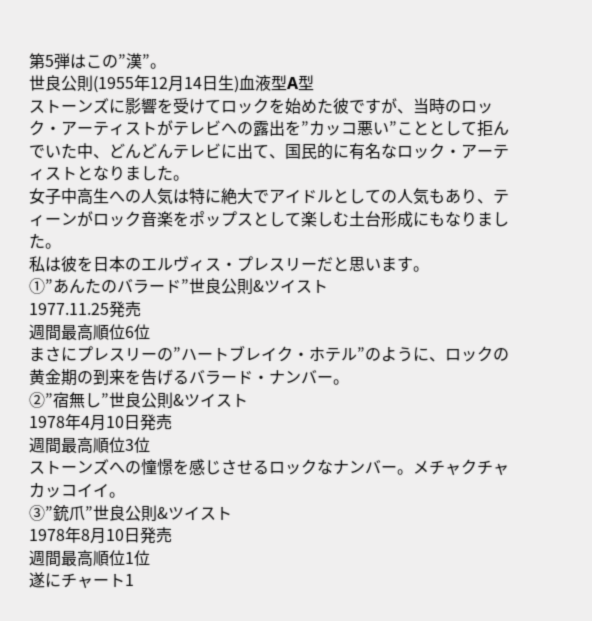第5弾はこの”漢”。
世良公則(1955年12月14日生)血液型A型
ストーンズに影響を受けてロックを始めた彼ですが、当時のロック・アーティストがテレビへの露出を”カッコ悪い”こととして拒んでいた中、どんどんテレビに出て、国民的に有名なロック・アーティストとなりました。
女子中高生への人気は特に絶大でアイドルとしての人気もあり、ティーンがロック音楽をポップスとして楽しむ土台形成にもなりました。
私は彼を日本のエルヴィス・プレスリーだと思います。
①”あんたのバラード”世良公則&ツイスト
1977.11.25発売
週間最高順位6位
まさにプレスリーの”ハートブレイク・ホテル”のように、ロックの黄金期の到来を告げるバラード・ナンバー。
②”宿無し”世良公則&ツイスト
1978年4月10日発売
週間最高順位3位
ストーンズへの憧憬を感じさせるロックなナンバー。メチャクチャカッコイイ。
③”銃爪”世良公則&ツイスト
1978年8月10日発売
週間最高順位1位
遂にチャート1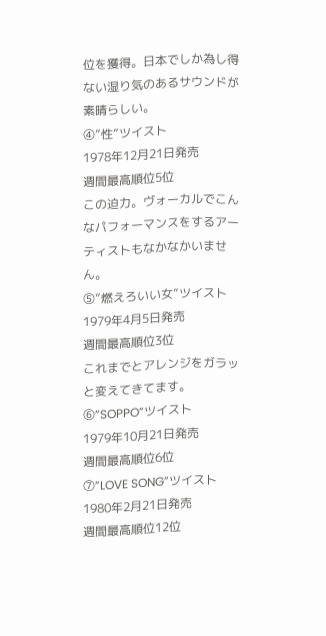位を獲得。日本でしか為し得ない湿り気のあるサウンドが素晴らしい。
④”性”ツイスト
1978年12月21日発売
週間最高順位5位
この迫力。ヴォーカルでこんなパフォーマンスをするアーティストもなかなかいません。
⑤”燃えろいい女”ツイスト
1979年4月5日発売
週間最高順位3位
これまでとアレンジをガラッと変えてきてます。
⑥”SOPPO”ツイスト
1979年10月21日発売
週間最高順位6位
⑦”LOVE SONG”ツイスト
1980年2月21日発売
週間最高順位12位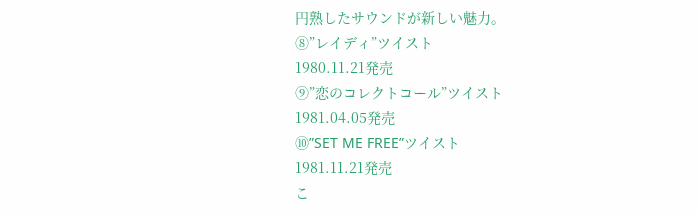円熟したサウンドが新しい魅力。
⑧”レイディ”ツイスト
1980.11.21発売
⑨”恋のコレクトコール”ツイスト
1981.04.05発売
⑩”SET ME FREE”ツイスト
1981.11.21発売
こ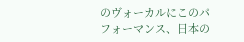のヴォーカルにこのパフォーマンス、日本の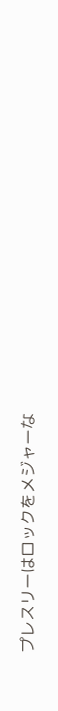プレスリーはロックをメジャーな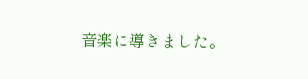音楽に導きました。